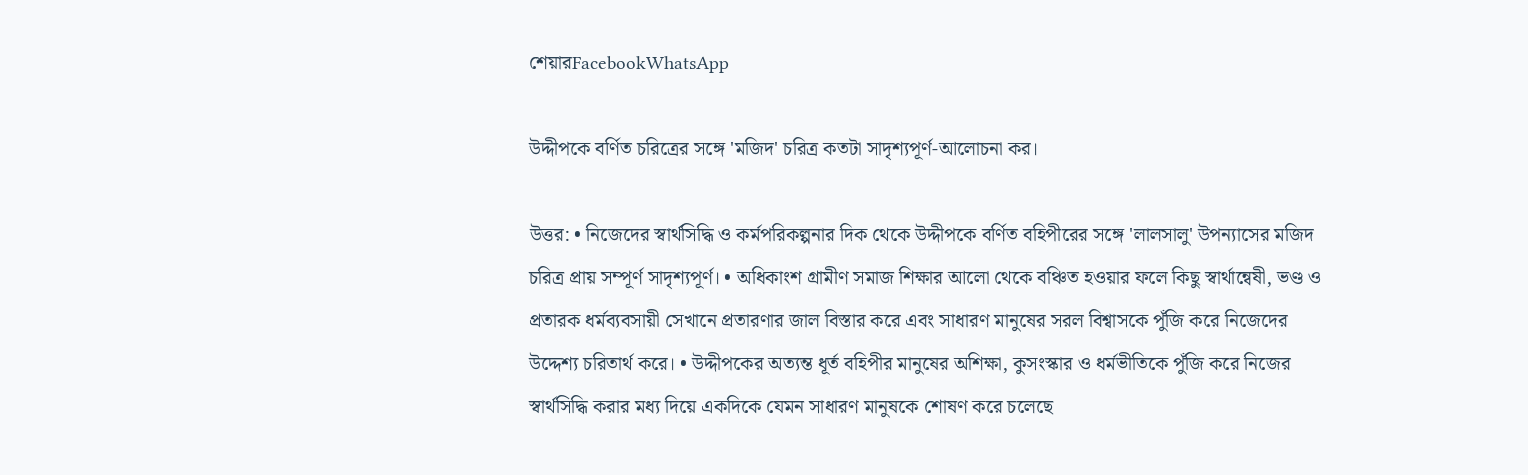শেয়ারFacebookWhatsApp

উদ্দীপকে বর্ণিত চরিত্রের সঙ্গে 'মজিদ' চরিত্র কতটা সাদৃশ্যপূর্ণ-আলোচনা কর।

উত্তর: • নিজেদের স্বার্থসিদ্ধি ও কর্মপরিকল্পনার দিক থেকে উদ্দীপকে বর্ণিত বহিপীরের সঙ্গে 'লালসালু' উপন্যাসের মজিদ চরিত্র প্রায় সম্পূর্ণ সাদৃশ্যপূর্ণ। • অধিকাংশ গ্রামীণ সমাজ শিক্ষার আলো থেকে বঞ্চিত হওয়ার ফলে কিছু স্বার্থান্বেষী, ভণ্ড ও প্রতারক ধর্মব্যবসায়ী সেখানে প্রতারণার জাল বিস্তার করে এবং সাধারণ মানুষের সরল বিশ্বাসকে পুঁজি করে নিজেদের উদ্দেশ্য চরিতার্থ করে। • উদ্দীপকের অত্যন্ত ধূর্ত বহিপীর মানুষের অশিক্ষা, কুসংস্কার ও ধর্মভীতিকে পুঁজি করে নিজের স্বার্থসিদ্ধি করার মধ্য দিয়ে একদিকে যেমন সাধারণ মানুষকে শোষণ করে চলেছে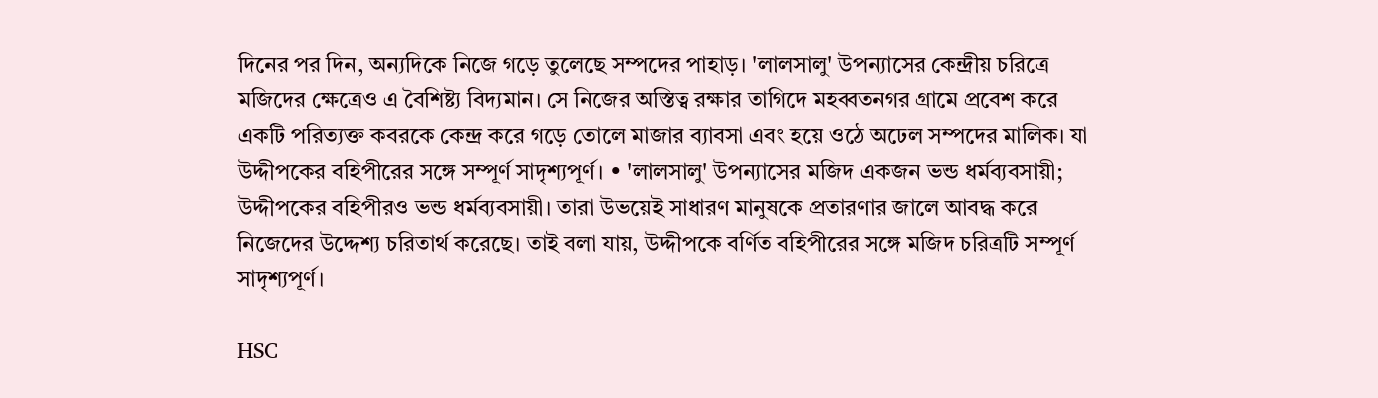দিনের পর দিন, অন্যদিকে নিজে গড়ে তুলেছে সম্পদের পাহাড়। 'লালসালু' উপন্যাসের কেন্দ্রীয় চরিত্রে মজিদের ক্ষেত্রেও এ বৈশিষ্ট্য বিদ্যমান। সে নিজের অস্তিত্ব রক্ষার তাগিদে মহব্বতনগর গ্রামে প্রবেশ করে একটি পরিত্যক্ত কবরকে কেন্দ্র করে গড়ে তোলে মাজার ব্যাবসা এবং হয়ে ওঠে অঢেল সম্পদের মালিক। যা উদ্দীপকের বহিপীরের সঙ্গে সম্পূর্ণ সাদৃশ্যপূর্ণ। • 'লালসালু' উপন্যাসের মজিদ একজন ভন্ড ধর্মব্যবসায়ী; উদ্দীপকের বহিপীরও ভন্ড ধর্মব্যবসায়ী। তারা উভয়েই সাধারণ মানুষকে প্রতারণার জালে আবদ্ধ করে নিজেদের উদ্দেশ্য চরিতার্থ করেছে। তাই বলা যায়, উদ্দীপকে বর্ণিত বহিপীরের সঙ্গে মজিদ চরিত্রটি সম্পূর্ণ সাদৃশ্যপূর্ণ।

HSC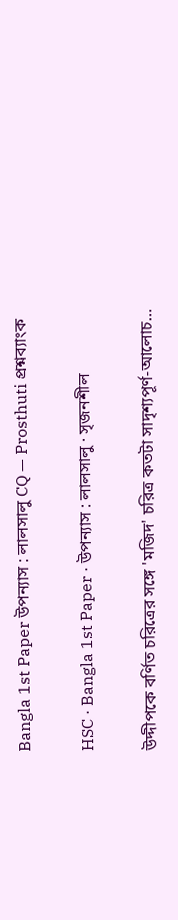Bangla 1st Paper উপন্যাস : লালসালু CQ — Prosthuti প্রশ্নব্যাংক

HSC · Bangla 1st Paper · উপন্যাস : লালসালু · সৃজনশীল

উদ্দীপকে বর্ণিত চরিত্রের সঙ্গে 'মজিদ' চরিত্র কতটা সাদৃশ্যপূর্ণ-আলোচ…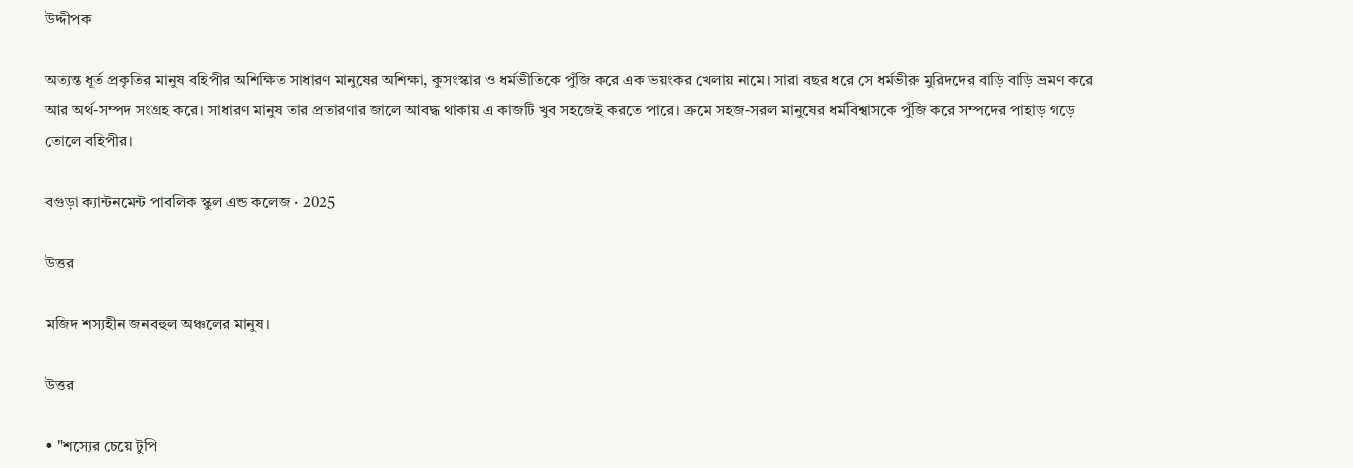উদ্দীপক

অত্যন্ত ধূর্ত প্রকৃতির মানুষ বহিপীর অশিক্ষিত সাধারণ মানুষের অশিক্ষা, কুসংস্কার ও ধর্মভীতিকে পুঁজি করে এক ভয়ংকর খেলায় নামে। সারা বছর ধরে সে ধর্মভীরু মুরিদদের বাড়ি বাড়ি ভ্রমণ করে আর অর্থ-সম্পদ সংগ্রহ করে। সাধারণ মানুষ তার প্রতারণার জালে আবদ্ধ থাকায় এ কাজটি খুব সহজেই করতে পারে। ক্রমে সহজ-সরল মানুষের ধর্মবিশ্বাসকে পুঁজি করে সম্পদের পাহাড় গড়ে তোলে বহিপীর।

বগুড়া ক্যান্টনমেন্ট পাবলিক স্কুল এন্ড কলেজ · 2025

উত্তর

মজিদ শস্যহীন জনবহুল অঞ্চলের মানুষ।

উত্তর

• "শস্যের চেয়ে টুপি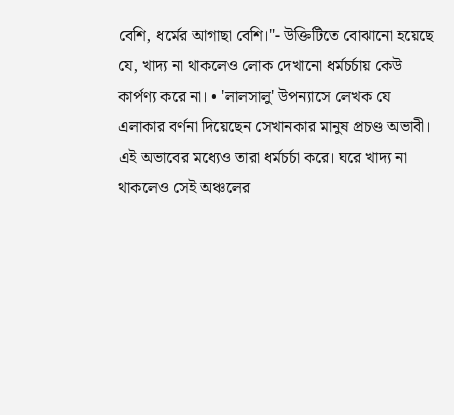বেশি, ধর্মের আগাছা বেশি।"- উক্তিটিতে বোঝানো হয়েছে যে, খাদ্য না থাকলেও লোক দেখানো ধর্মচর্চায় কেউ কার্পণ্য করে না। • 'লালসালু' উপন্যাসে লেখক যে এলাকার বর্ণনা দিয়েছেন সেখানকার মানুষ প্রচণ্ড অভাবী। এই অভাবের মধ্যেও তারা ধর্মচর্চা করে। ঘরে খাদ্য না থাকলেও সেই অঞ্চলের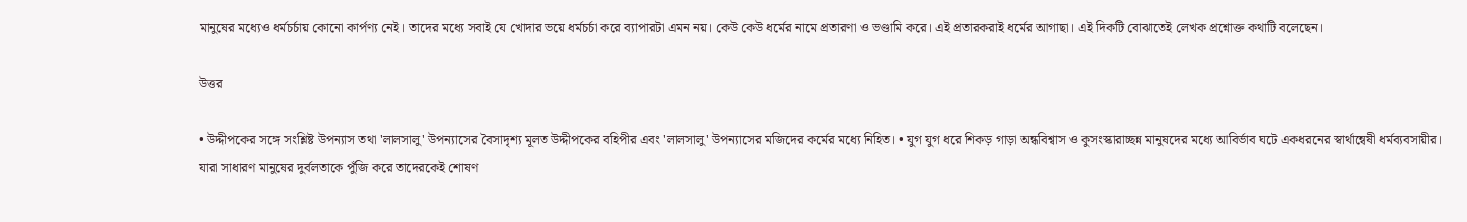মানুষের মধ্যেও ধর্মচর্চায় কোনো কার্পণ্য নেই। তাদের মধ্যে সবাই যে খোদার ভয়ে ধর্মচর্চা করে ব্যাপারটা এমন নয়। কেউ কেউ ধর্মের নামে প্রতারণা ও ভণ্ডামি করে। এই প্রতারকরাই ধর্মের আগাছা। এই দিকটি বোঝাতেই লেখক প্রশ্নোক্ত কথাটি বলেছেন।

উত্তর

• উদ্দীপকের সঙ্গে সংশ্লিষ্ট উপন্যাস তথা 'লালসালু' উপন্যাসের বৈসাদৃশ্য মূলত উদ্দীপকের বহিপীর এবং 'লালসালু' উপন্যাসের মজিদের কর্মের মধ্যে নিহিত। • যুগ যুগ ধরে শিকড় গাড়া অন্ধবিশ্বাস ও কুসংস্কারাচ্ছন্ন মানুষদের মধ্যে আবির্ভাব ঘটে একধরনের স্বার্থান্বেষী ধর্মব্যবসায়ীর। যারা সাধারণ মানুষের দুর্বলতাকে পুঁজি করে তাদেরকেই শোষণ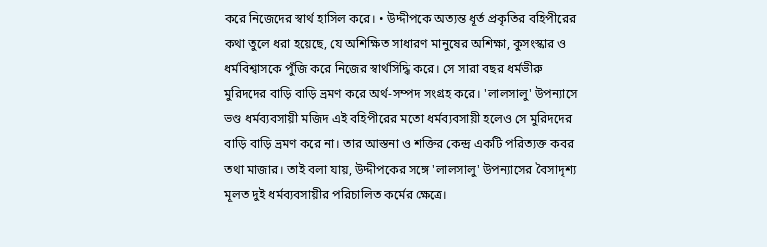করে নিজেদের স্বার্থ হাসিল করে। • উদ্দীপকে অত্যন্ত ধূর্ত প্রকৃতির বহিপীরের কথা তুলে ধরা হয়েছে, যে অশিক্ষিত সাধারণ মানুষের অশিক্ষা, কুসংস্কার ও ধর্মবিশ্বাসকে পুঁজি করে নিজের স্বার্থসিদ্ধি করে। সে সারা বছর ধর্মভীরু মুরিদদের বাড়ি বাড়ি ভ্রমণ করে অর্থ-সম্পদ সংগ্রহ করে। 'লালসালু' উপন্যাসে ভণ্ড ধর্মব্যবসায়ী মজিদ এই বহিপীরের মতো ধর্মব্যবসায়ী হলেও সে মুরিদদের বাড়ি বাড়ি ভ্রমণ করে না। তার আস্তনা ও শক্তির কেন্দ্র একটি পরিত্যক্ত কবর তথা মাজার। তাই বলা যায়, উদ্দীপকের সঙ্গে 'লালসালু' উপন্যাসের বৈসাদৃশ্য মূলত দুই ধর্মব্যবসায়ীর পরিচালিত কর্মের ক্ষেত্রে।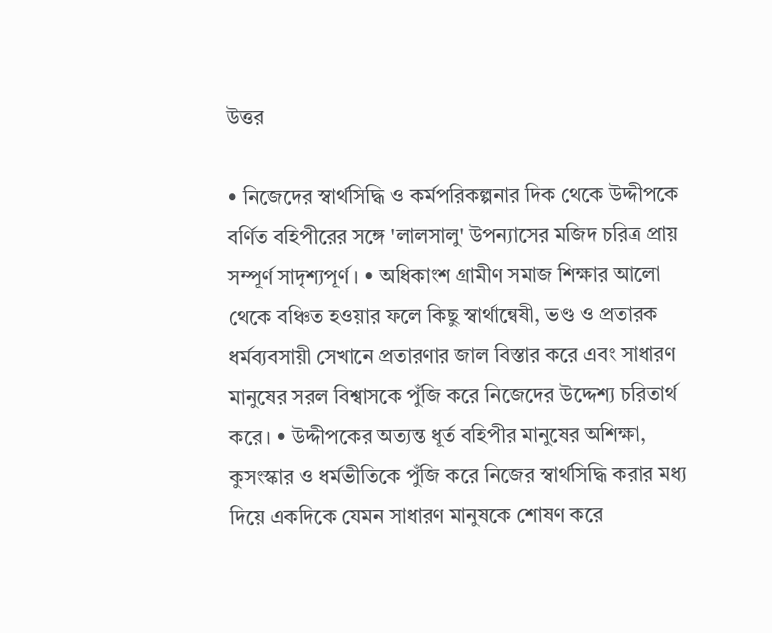উত্তর

• নিজেদের স্বার্থসিদ্ধি ও কর্মপরিকল্পনার দিক থেকে উদ্দীপকে বর্ণিত বহিপীরের সঙ্গে 'লালসালু' উপন্যাসের মজিদ চরিত্র প্রায় সম্পূর্ণ সাদৃশ্যপূর্ণ। • অধিকাংশ গ্রামীণ সমাজ শিক্ষার আলো থেকে বঞ্চিত হওয়ার ফলে কিছু স্বার্থান্বেষী, ভণ্ড ও প্রতারক ধর্মব্যবসায়ী সেখানে প্রতারণার জাল বিস্তার করে এবং সাধারণ মানুষের সরল বিশ্বাসকে পুঁজি করে নিজেদের উদ্দেশ্য চরিতার্থ করে। • উদ্দীপকের অত্যন্ত ধূর্ত বহিপীর মানুষের অশিক্ষা, কুসংস্কার ও ধর্মভীতিকে পুঁজি করে নিজের স্বার্থসিদ্ধি করার মধ্য দিয়ে একদিকে যেমন সাধারণ মানুষকে শোষণ করে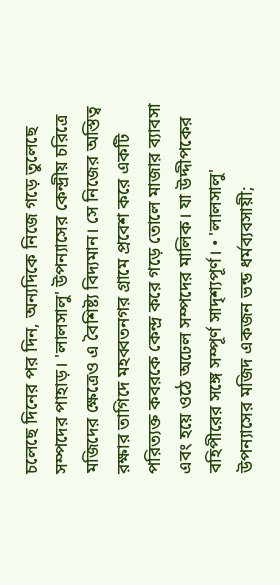চলেছে দিনের পর দিন, অন্যদিকে নিজে গড়ে তুলেছে সম্পদের পাহাড়। 'লালসালু' উপন্যাসের কেন্দ্রীয় চরিত্রে মজিদের ক্ষেত্রেও এ বৈশিষ্ট্য বিদ্যমান। সে নিজের অস্তিত্ব রক্ষার তাগিদে মহব্বতনগর গ্রামে প্রবেশ করে একটি পরিত্যক্ত কবরকে কেন্দ্র করে গড়ে তোলে মাজার ব্যাবসা এবং হয়ে ওঠে অঢেল সম্পদের মালিক। যা উদ্দীপকের বহিপীরের সঙ্গে সম্পূর্ণ সাদৃশ্যপূর্ণ। • 'লালসালু' উপন্যাসের মজিদ একজন ভন্ড ধর্মব্যবসায়ী;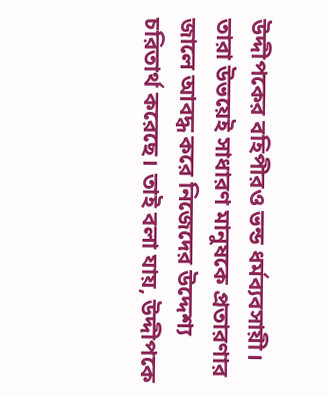উদ্দীপকের বহিপীরও ভন্ড ধর্মব্যবসায়ী। তারা উভয়েই সাধারণ মানুষকে প্রতারণার জালে আবদ্ধ করে নিজেদের উদ্দেশ্য চরিতার্থ করেছে। তাই বলা যায়, উদ্দীপকে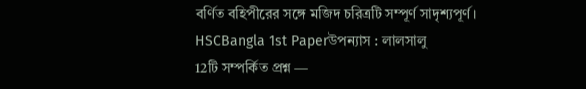বর্ণিত বহিপীরের সঙ্গে মজিদ চরিত্রটি সম্পূর্ণ সাদৃশ্যপূর্ণ।
HSCBangla 1st Paperউপন্যাস : লালসালু
12টি সম্পর্কিত প্রশ্ন —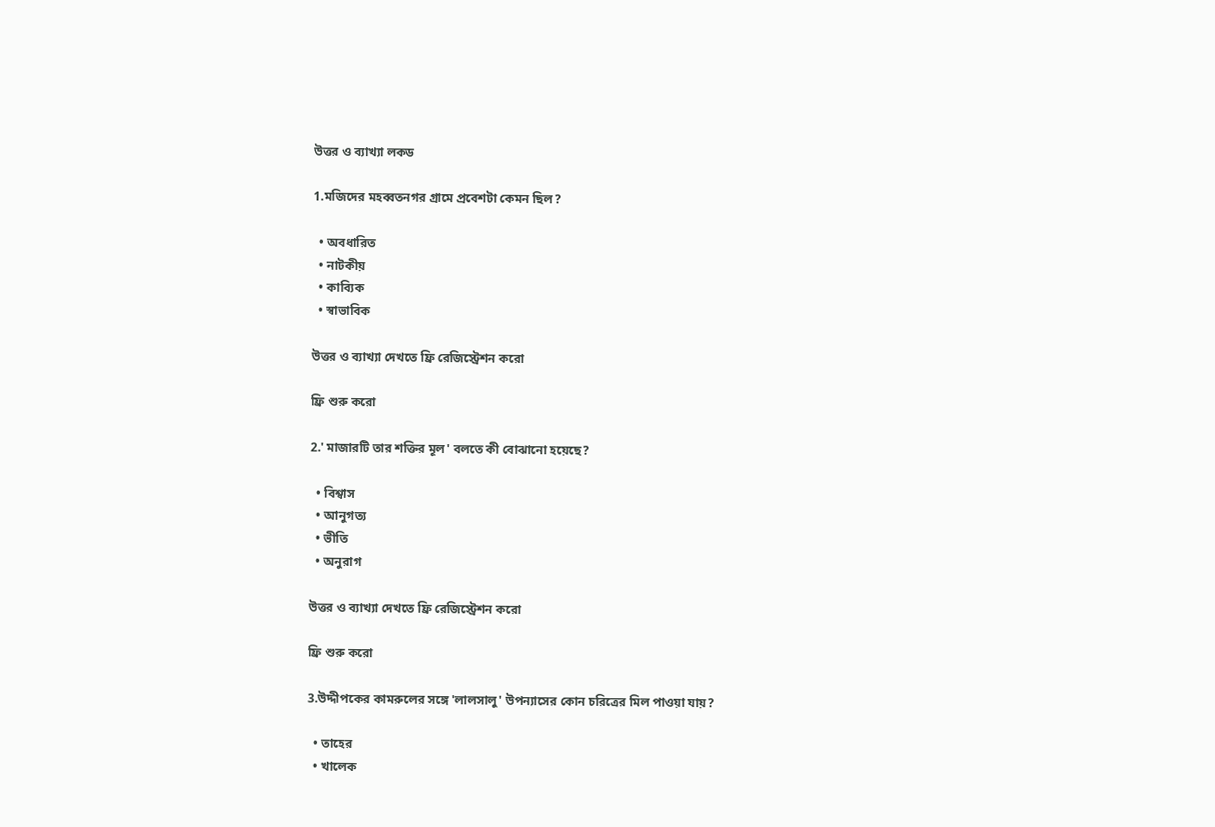উত্তর ও ব্যাখ্যা লকড

1.মজিদের মহব্বতনগর গ্রামে প্রবেশটা কেমন ছিল?

  • অবধারিত
  • নাটকীয়
  • কাব্যিক
  • স্বাভাবিক

উত্তর ও ব্যাখ্যা দেখতে ফ্রি রেজিস্ট্রেশন করো

ফ্রি শুরু করো

2.' মাজারটি তার শক্তির মূল' বলতে কী বোঝানো হয়েছে?

  • বিশ্বাস
  • আনুগত্য
  • ভীতি
  • অনুরাগ

উত্তর ও ব্যাখ্যা দেখতে ফ্রি রেজিস্ট্রেশন করো

ফ্রি শুরু করো

3.উদ্দীপকের কামরুলের সঙ্গে 'লালসালু' উপন্যাসের কোন চরিত্রের মিল পাওয়া যায়?

  • তাহের
  • খালেক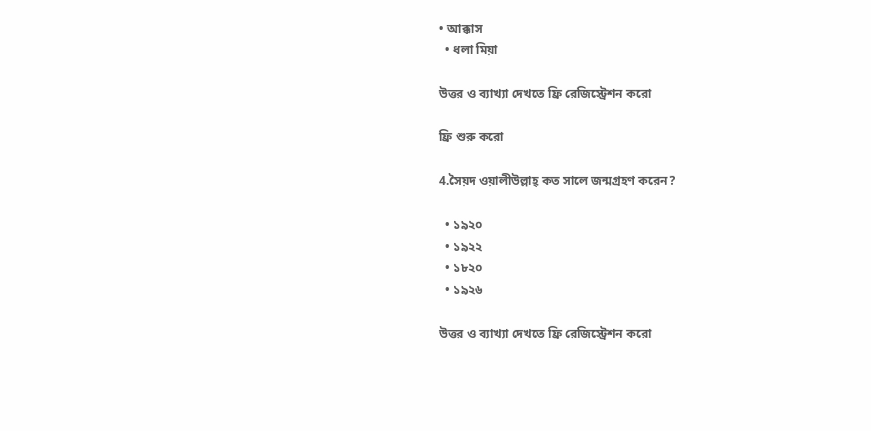• আক্কাস
  • ধলা মিয়া

উত্তর ও ব্যাখ্যা দেখতে ফ্রি রেজিস্ট্রেশন করো

ফ্রি শুরু করো

4.সৈয়দ ওয়ালীউল্লাহ্ কত সালে জন্মগ্রহণ করেন?

  • ১৯২০
  • ১৯২২
  • ১৮২০
  • ১৯২৬

উত্তর ও ব্যাখ্যা দেখতে ফ্রি রেজিস্ট্রেশন করো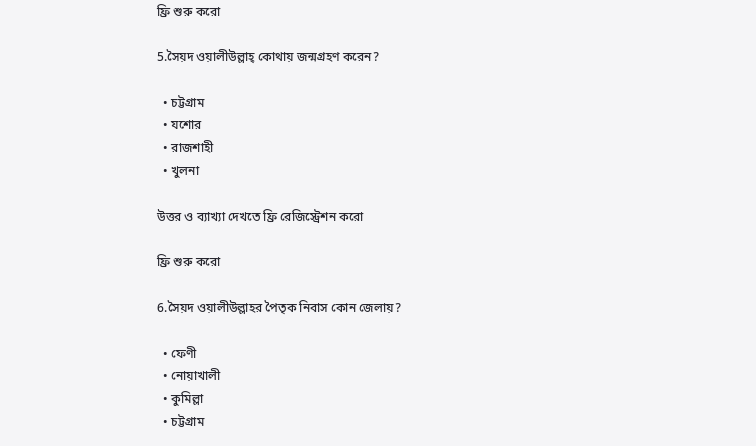ফ্রি শুরু করো

5.সৈয়দ ওয়ালীউল্লাহ্ কোথায় জন্মগ্রহণ করেন?

  • চট্টগ্রাম
  • যশোর
  • রাজশাহী
  • খুলনা

উত্তর ও ব্যাখ্যা দেখতে ফ্রি রেজিস্ট্রেশন করো

ফ্রি শুরু করো

6.সৈয়দ ওয়ালীউল্লাহর পৈতৃক নিবাস কোন জেলায়?

  • ফেণী
  • নোয়াখালী
  • কুমিল্লা
  • চট্টগ্রাম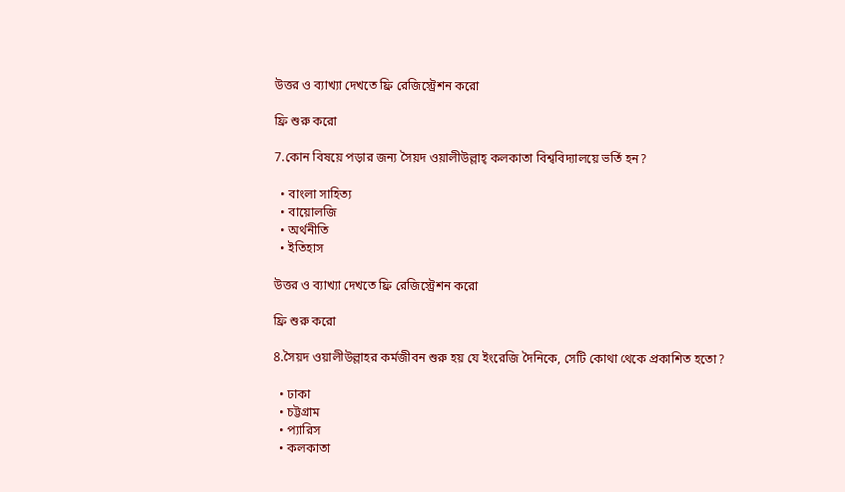উত্তর ও ব্যাখ্যা দেখতে ফ্রি রেজিস্ট্রেশন করো

ফ্রি শুরু করো

7.কোন বিষয়ে পড়ার জন্য সৈয়দ ওয়ালীউল্লাহ্ কলকাতা বিশ্ববিদ্যালয়ে ভর্তি হন?

  • বাংলা সাহিত্য
  • বায়োলজি
  • অর্থনীতি
  • ইতিহাস

উত্তর ও ব্যাখ্যা দেখতে ফ্রি রেজিস্ট্রেশন করো

ফ্রি শুরু করো

8.সৈয়দ ওয়ালীউল্লাহর কর্মজীবন শুরু হয় যে ইংরেজি দৈনিকে, সেটি কোথা থেকে প্রকাশিত হতো?

  • ঢাকা
  • চট্টগ্রাম
  • প্যারিস
  • কলকাতা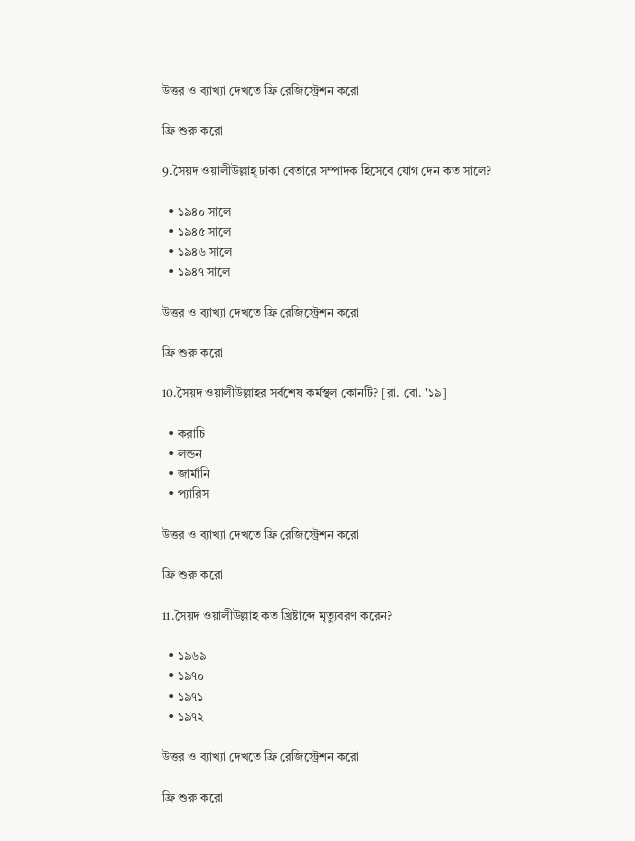উত্তর ও ব্যাখ্যা দেখতে ফ্রি রেজিস্ট্রেশন করো

ফ্রি শুরু করো

9.সৈয়দ ওয়ালীউল্লাহ্ ঢাকা বেতারে সম্পাদক হিসেবে যোগ দেন কত সালে?

  • ১৯৪০ সালে
  • ১৯৪৫ সালে
  • ১৯৪৬ সালে
  • ১৯৪৭ সালে

উত্তর ও ব্যাখ্যা দেখতে ফ্রি রেজিস্ট্রেশন করো

ফ্রি শুরু করো

10.সৈয়দ ওয়ালীউল্লাহর সর্বশেষ কর্মস্থল কোনটি? [রা. বো. '১৯]

  • করাচি
  • লন্ডন
  • জার্মানি
  • প্যারিস

উত্তর ও ব্যাখ্যা দেখতে ফ্রি রেজিস্ট্রেশন করো

ফ্রি শুরু করো

11.সৈয়দ ওয়ালীউল্লাহ কত খ্রিষ্টাব্দে মৃত্যুবরণ করেন?

  • ১৯৬৯
  • ১৯৭০
  • ১৯৭১
  • ১৯৭২

উত্তর ও ব্যাখ্যা দেখতে ফ্রি রেজিস্ট্রেশন করো

ফ্রি শুরু করো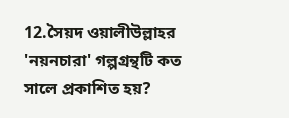12.সৈয়দ ওয়ালীউল্লাহর 'নয়নচারা' গল্পগ্রন্থটি কত সালে প্রকাশিত হয়?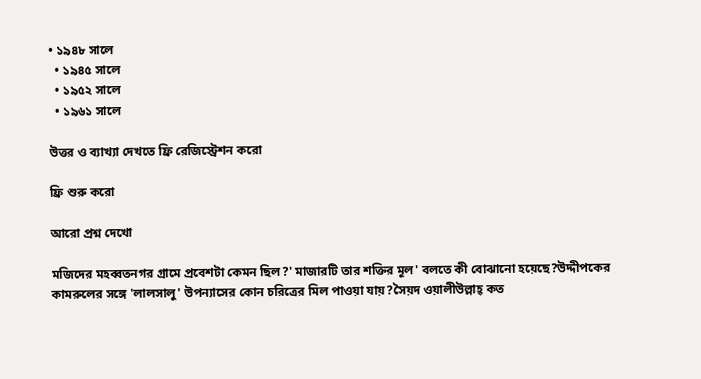• ১৯৪৮ সালে
  • ১৯৪৫ সালে
  • ১৯৫২ সালে
  • ১৯৬১ সালে

উত্তর ও ব্যাখ্যা দেখতে ফ্রি রেজিস্ট্রেশন করো

ফ্রি শুরু করো

আরো প্রশ্ন দেখো

মজিদের মহব্বতনগর গ্রামে প্রবেশটা কেমন ছিল?' মাজারটি তার শক্তির মূল' বলতে কী বোঝানো হয়েছে?উদ্দীপকের কামরুলের সঙ্গে 'লালসালু' উপন্যাসের কোন চরিত্রের মিল পাওয়া যায়?সৈয়দ ওয়ালীউল্লাহ্ কত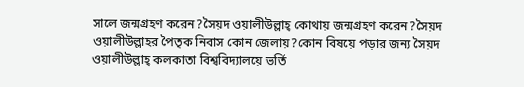সালে জন্মগ্রহণ করেন?সৈয়দ ওয়ালীউল্লাহ্ কোথায় জন্মগ্রহণ করেন?সৈয়দ ওয়ালীউল্লাহর পৈতৃক নিবাস কোন জেলায়?কোন বিষয়ে পড়ার জন্য সৈয়দ ওয়ালীউল্লাহ্ কলকাতা বিশ্ববিদ্যালয়ে ভর্তি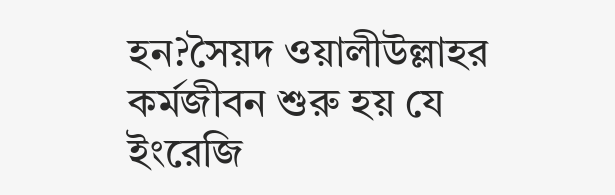হন?সৈয়দ ওয়ালীউল্লাহর কর্মজীবন শুরু হয় যে ইংরেজি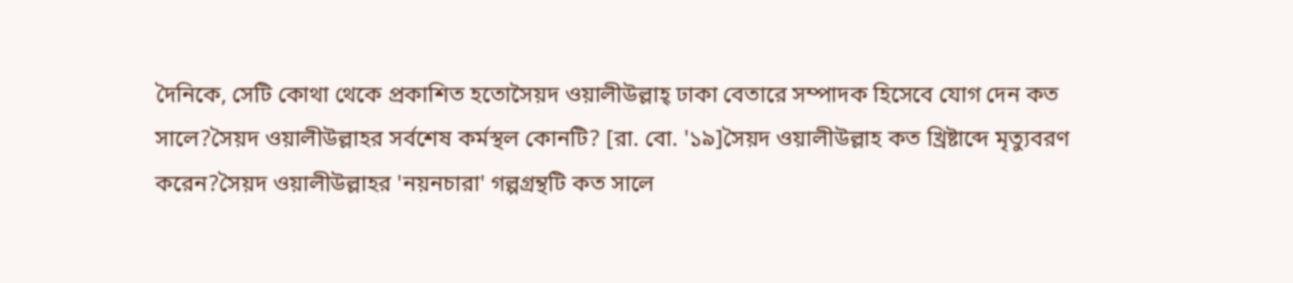দৈনিকে, সেটি কোথা থেকে প্রকাশিত হতোসৈয়দ ওয়ালীউল্লাহ্ ঢাকা বেতারে সম্পাদক হিসেবে যোগ দেন কত সালে?সৈয়দ ওয়ালীউল্লাহর সর্বশেষ কর্মস্থল কোনটি? [রা. বো. '১৯]সৈয়দ ওয়ালীউল্লাহ কত খ্রিষ্টাব্দে মৃত্যুবরণ করেন?সৈয়দ ওয়ালীউল্লাহর 'নয়নচারা' গল্পগ্রন্থটি কত সালে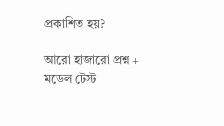প্রকাশিত হয়?

আরো হাজারো প্রশ্ন + মডেল টেস্ট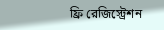ফ্রি রেজিস্ট্রেশন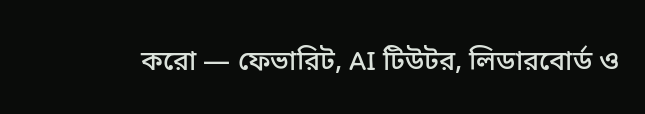করো — ফেভারিট, AI টিউটর, লিডারবোর্ড ও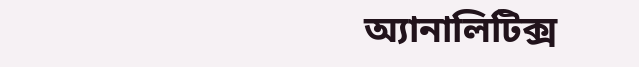অ্যানালিটিক্স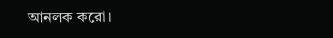আনলক করো।